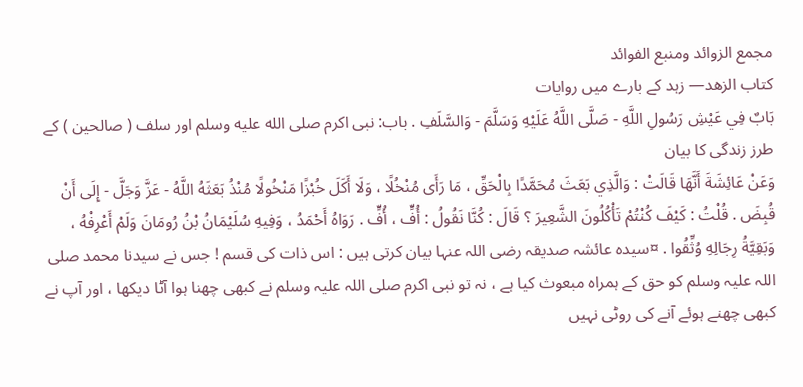مجمع الزوائد ومنبع الفوائد
كتاب الزهد— زہد کے بارے میں روایات
بَابٌ فِي عَيْشِ رَسُولِ اللَّهِ - صَلَّى اللَّهُ عَلَيْهِ وَسَلَّمَ - وَالسَّلَفِ . باب: نبی اکرم صلى الله عليه وسلم اور سلف ( صالحین ) کے طرز زندگی کا بیان
وَعَنْ عَائِشَةَ أَنَّهَا قَالَتْ : وَالَّذِي بَعَثَ مُحَمَّدًا بِالْحَقِّ ، مَا رَأَى مُنْخُلًا ، وَلَا أَكَلَ خُبْزًا مَنْخُولًا مُنْذُ بَعَثَهُ اللَّهُ - عَزَّ وَجَلَّ - إِلَى أَنْ قُبِضَ . قُلْتُ : كَيْفَ كُنْتُمْ تَأْكُلُونَ الشَّعِيرَ ؟ قَالَ : كُنَّا نَقُولُ : أُفٍّ ، أُفٍّ . رَوَاهُ أَحْمَدُ ، وَفِيهِ سُلَيْمَانُ بْنُ رُومَانَ وَلَمْ أَعْرِفْهُ ، وَبَقِيَّةُ رِجَالِهِ وُثِّقُوا . ¤سیدہ عائشہ صدیقہ رضی اللہ عنہا بیان کرتی ہیں : اس ذات کی قسم ! جس نے سیدنا محمد صلی اللہ علیہ وسلم کو حق کے ہمراہ مبعوث کیا ہے ، نہ تو نبی اکرم صلی اللہ علیہ وسلم نے کبھی چھنا ہوا آٹا دیکھا ، اور آپ نے کبھی چھنے ہوئے آنے کی روٹی نہیں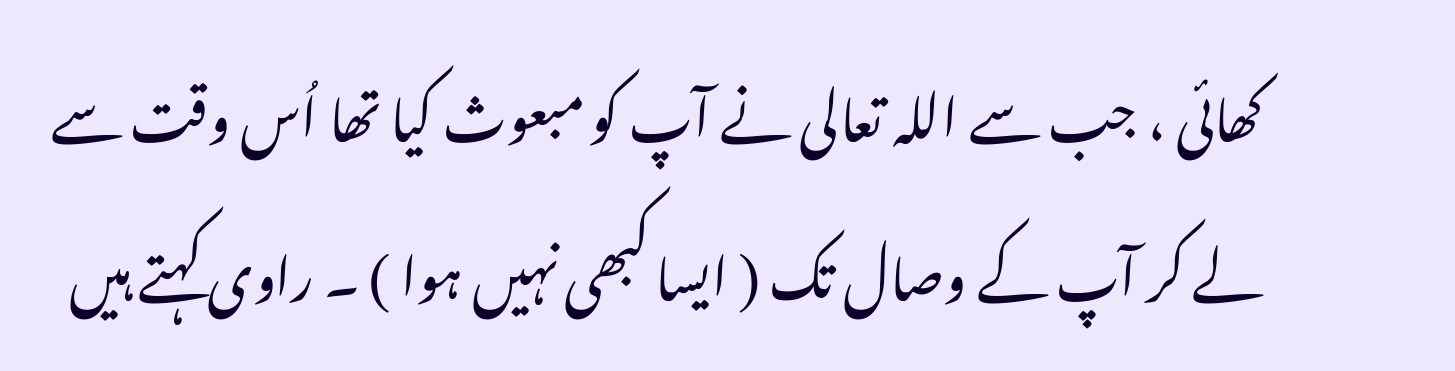کھائی ، جب سے اللہ تعالی نے آپ کو مبعوث کیا تھا اُس وقت سے لے کر آپ کے وصال تک ( ایسا کبھی نہیں ہوا ) ۔ راوی کہتے ہیں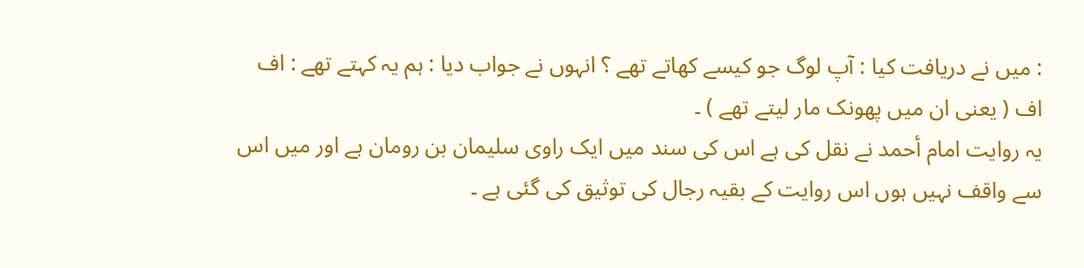: میں نے دریافت کیا : آپ لوگ جو کیسے کھاتے تھے ؟ انہوں نے جواب دیا : ہم یہ کہتے تھے : اف اف ( یعنی ان میں پھونک مار لیتے تھے ) ۔
یہ روایت امام أحمد نے نقل کی ہے اس کی سند میں ایک راوی سلیمان بن رومان ہے اور میں اس سے واقف نہیں ہوں اس روایت کے بقیہ رجال کی توثیق کی گئی ہے ۔